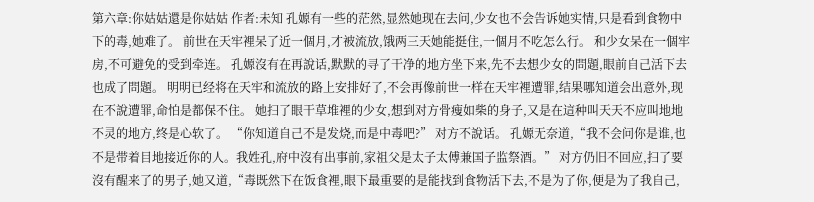第六章:你姑姑還是你姑姑 作者:未知 孔嫄有一些的茫然,显然她现在去问,少女也不会告诉她实情,只是看到食物中下的毒,她难了。 前世在天牢裡呆了近一個月,才被流放,饿两三天她能挺住,一個月不吃怎么行。 和少女呆在一個牢房,不可避免的受到牵连。 孔嫄沒有在再說话,默默的寻了干净的地方坐下来,先不去想少女的問題,眼前自己活下去也成了問題。 明明已经将在天牢和流放的路上安排好了,不会再像前世一样在天牢裡遭罪,结果哪知道会出意外,现在不說遭罪,命怕是都保不住。 她扫了眼干草堆裡的少女,想到对方骨瘦如柴的身子,又是在這种叫天天不应叫地地不灵的地方,终是心软了。 “你知道自己不是发烧,而是中毒吧?” 对方不說话。 孔嫄无奈道,“我不会问你是谁,也不是带着目地接近你的人。我姓孔,府中沒有出事前,家祖父是太子太傅兼国子监祭酒。” 对方仍旧不回应,扫了要沒有醒来了的男子,她又道,“毒既然下在饭食裡,眼下最重要的是能找到食物活下去,不是为了你,便是为了我自己,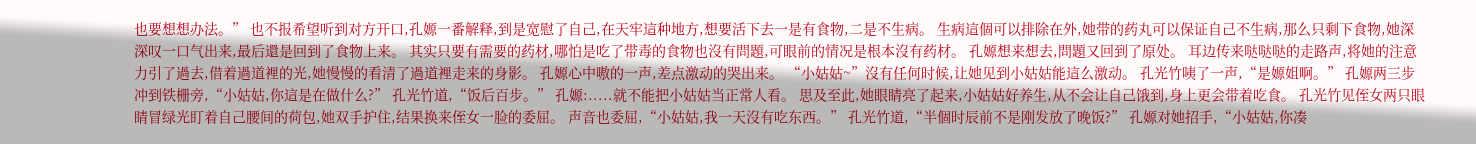也要想想办法。” 也不报希望听到对方开口,孔嫄一番解释,到是宽慰了自己,在天牢這种地方,想要活下去一是有食物,二是不生病。 生病這個可以排除在外,她带的药丸可以保证自己不生病,那么只剩下食物,她深深叹一口气出来,最后還是回到了食物上来。 其实只要有需要的药材,哪怕是吃了带毒的食物也沒有問題,可眼前的情况是根本沒有药材。 孔嫄想来想去,問題又回到了原处。 耳边传来哒哒哒的走路声,将她的注意力引了過去,借着過道裡的光,她慢慢的看清了過道裡走来的身影。 孔嫄心中嗷的一声,差点激动的哭出来。 “小姑姑~”沒有任何时候,让她见到小姑姑能這么激动。 孔光竹咦了一声,“是嫄姐啊。” 孔嫄两三步冲到铁栅旁,“小姑姑,你這是在做什么?” 孔光竹道,“饭后百步。” 孔嫄:.....就不能把小姑姑当正常人看。 思及至此,她眼睛亮了起来,小姑姑好养生,从不会让自己饿到,身上更会带着吃食。 孔光竹见侄女两只眼睛冒绿光盯着自己腰间的荷包,她双手护住,结果换来侄女一脸的委屈。 声音也委屈,“小姑姑,我一天沒有吃东西。” 孔光竹道,“半個时辰前不是刚发放了晚饭?” 孔嫄对她招手,“小姑姑,你凑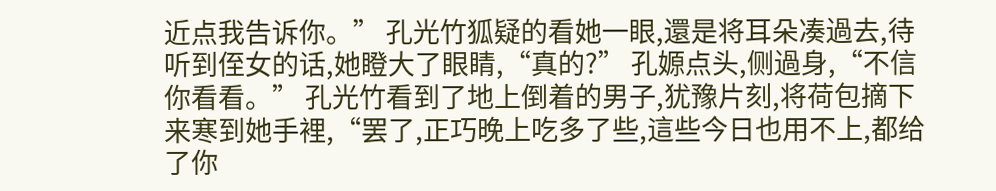近点我告诉你。” 孔光竹狐疑的看她一眼,還是将耳朵凑過去,待听到侄女的话,她瞪大了眼睛,“真的?” 孔嫄点头,侧過身,“不信你看看。” 孔光竹看到了地上倒着的男子,犹豫片刻,将荷包摘下来寒到她手裡,“罢了,正巧晚上吃多了些,這些今日也用不上,都给了你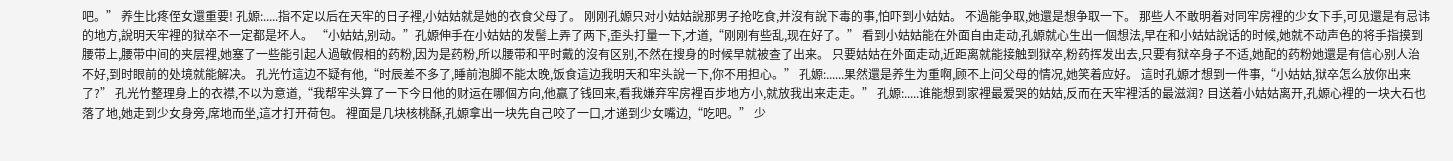吧。” 养生比疼侄女還重要! 孔嫄:.....指不定以后在天牢的日子裡,小姑姑就是她的衣食父母了。 刚刚孔嫄只对小姑姑說那男子抢吃食,并沒有說下毒的事,怕吓到小姑姑。 不過能争取,她還是想争取一下。 那些人不敢明着对同牢房裡的少女下手,可见還是有忌讳的地方,說明天牢裡的狱卒不一定都是坏人。 “小姑姑,别动。”孔嫄伸手在小姑姑的发髻上弄了两下,歪头打量一下,才道,“刚刚有些乱,现在好了。” 看到小姑姑能在外面自由走动,孔嫄就心生出一個想法,早在和小姑姑說话的时候,她就不动声色的将手指摸到腰带上,腰带中间的夹层裡,她塞了一些能引起人過敏假相的药粉,因为是药粉,所以腰带和平时戴的沒有区别,不然在搜身的时候早就被查了出来。 只要姑姑在外面走动,近距离就能接触到狱卒,粉药挥发出去,只要有狱卒身子不适,她配的药粉她還是有信心别人治不好,到时眼前的处境就能解决。 孔光竹這边不疑有他,“时辰差不多了,睡前泡脚不能太晚,饭食這边我明天和牢头說一下,你不用担心。” 孔嫄:......果然還是养生为重啊,顾不上问父母的情况,她笑着应好。 這时孔嫄才想到一件事,“小姑姑,狱卒怎么放你出来了?” 孔光竹整理身上的衣襟,不以为意道,“我帮牢头算了一下今日他的财运在哪個方向,他赢了钱回来,看我嫌弃牢房裡百步地方小,就放我出来走走。” 孔嫄:.....谁能想到家裡最爱哭的姑姑,反而在天牢裡活的最滋润? 目送着小姑姑离开,孔嫄心裡的一块大石也落了地,她走到少女身旁,席地而坐,這才打开荷包。 裡面是几块核桃酥,孔嫄拿出一块先自己咬了一口,才递到少女嘴边,“吃吧。” 少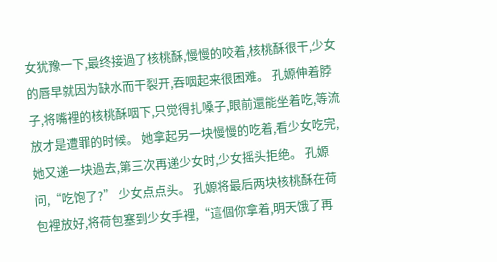女犹豫一下,最终接過了核桃酥,慢慢的咬着,核桃酥很干,少女的唇早就因为缺水而干裂开,吞咽起来很困难。 孔嫄伸着脖子,将嘴裡的核桃酥咽下,只觉得扎嗓子,眼前還能坐着吃,等流放才是遭罪的时候。 她拿起另一块慢慢的吃着,看少女吃完,她又递一块過去,第三次再递少女时,少女摇头拒绝。 孔嫄问,“吃饱了?” 少女点点头。 孔嫄将最后两块核桃酥在荷包裡放好,将荷包塞到少女手裡,“這個你拿着,明天饿了再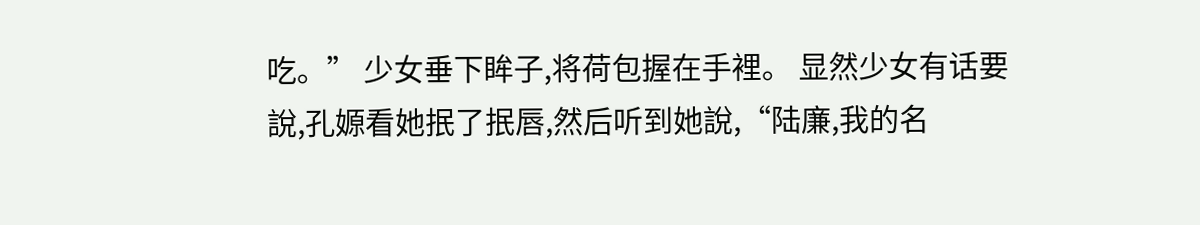吃。” 少女垂下眸子,将荷包握在手裡。 显然少女有话要說,孔嫄看她抿了抿唇,然后听到她說,“陆廉,我的名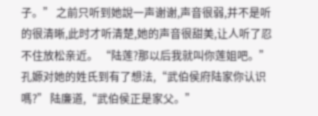子。” 之前只听到她說一声谢谢,声音很弱,并不是听的很清晰,此时才听清楚,她的声音很甜美,让人听了忍不住放松亲近。 “陆莲?那以后我就叫你莲姐吧。”孔嫄对她的姓氏到有了想法,“武伯侯府陆家你认识嗎?” 陆廉道,“武伯侯正是家父。”